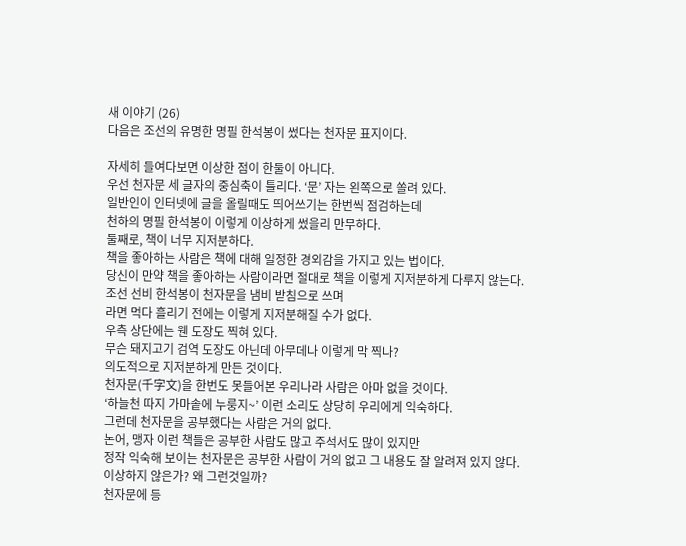새 이야기 (26)
다음은 조선의 유명한 명필 한석봉이 썼다는 천자문 표지이다.

자세히 들여다보면 이상한 점이 한둘이 아니다.
우선 천자문 세 글자의 중심축이 틀리다. ‘문’ 자는 왼쪽으로 쏠려 있다.
일반인이 인터넷에 글을 올릴때도 띄어쓰기는 한번씩 점검하는데
천하의 명필 한석봉이 이렇게 이상하게 썼을리 만무하다.
둘째로, 책이 너무 지저분하다.
책을 좋아하는 사람은 책에 대해 일정한 경외감을 가지고 있는 법이다.
당신이 만약 책을 좋아하는 사람이라면 절대로 책을 이렇게 지저분하게 다루지 않는다.
조선 선비 한석봉이 천자문을 냄비 받침으로 쓰며
라면 먹다 흘리기 전에는 이렇게 지저분해질 수가 없다.
우측 상단에는 웬 도장도 찍혀 있다.
무슨 돼지고기 검역 도장도 아닌데 아무데나 이렇게 막 찍나?
의도적으로 지저분하게 만든 것이다.
천자문(千字文)을 한번도 못들어본 우리나라 사람은 아마 없을 것이다.
‘하늘천 따지 가마솥에 누룽지~’ 이런 소리도 상당히 우리에게 익숙하다.
그런데 천자문을 공부했다는 사람은 거의 없다.
논어, 맹자 이런 책들은 공부한 사람도 많고 주석서도 많이 있지만
정작 익숙해 보이는 천자문은 공부한 사람이 거의 없고 그 내용도 잘 알려져 있지 않다.
이상하지 않은가? 왜 그런것일까?
천자문에 등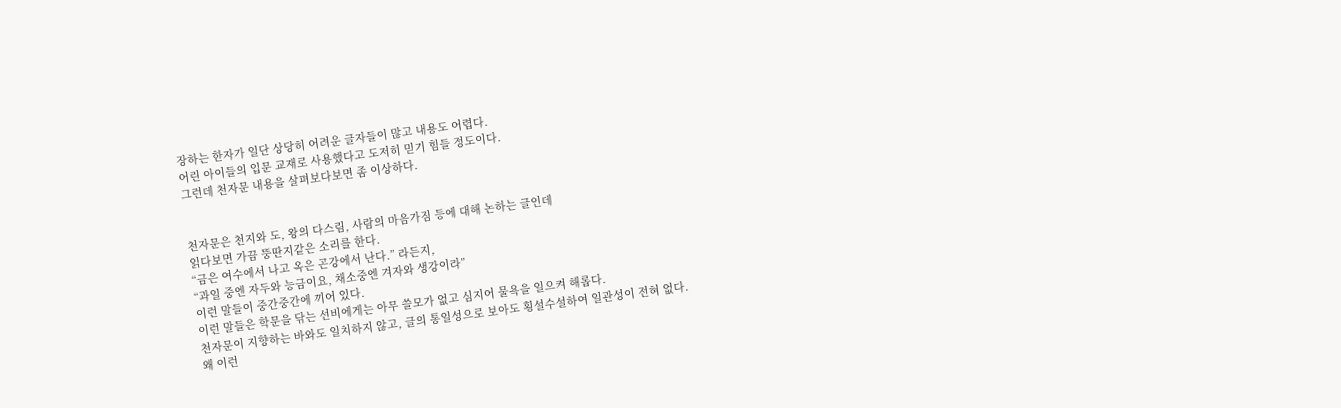장하는 한자가 일단 상당히 어려운 글자들이 많고 내용도 어렵다.
어린 아이들의 입문 교재로 사용했다고 도저히 믿기 힘들 정도이다.
그런데 천자문 내용을 살펴보다보면 좀 이상하다.


천자문은 천지와 도, 왕의 다스림, 사람의 마음가짐 등에 대해 논하는 글인데
읽다보면 가끔 뚱딴지같은 소리를 한다.
“금은 여수에서 나고 옥은 곤강에서 난다.” 라든지,
“과일 중엔 자두와 능금이요, 채소중엔 겨자와 생강이라”
이런 말들이 중간중간에 끼어 있다.
이런 말들은 학문을 닦는 선비에게는 아무 쓸모가 없고 심지어 물욕을 일으켜 해롭다.
천자문이 지향하는 바와도 일치하지 않고, 글의 통일성으로 보아도 횡설수설하여 일관성이 전혀 없다.
왜 이런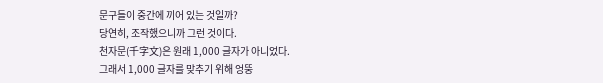문구들이 중간에 끼어 있는 것일까?
당연히, 조작했으니까 그런 것이다.
천자문(千字文)은 원래 1,000 글자가 아니었다.
그래서 1,000 글자를 맞추기 위해 엉뚱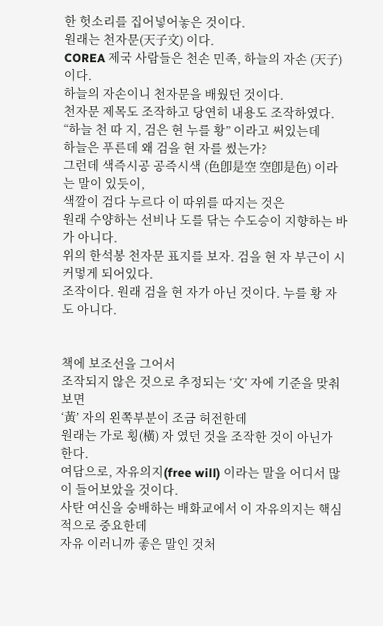한 헛소리를 집어넣어놓은 것이다.
원래는 천자문(天子文) 이다.
COREA 제국 사람들은 천손 민족, 하늘의 자손 (天子)이다.
하늘의 자손이니 천자문을 배웠던 것이다.
천자문 제목도 조작하고 당연히 내용도 조작하였다.
“하늘 천 따 지, 검은 현 누를 황” 이라고 써있는데
하늘은 푸른데 왜 검을 현 자를 썼는가?
그런데 색즉시공 공즉시색 (色卽是空 空卽是色) 이라는 말이 있듯이,
색깔이 검다 누르다 이 따위를 따지는 것은
원래 수양하는 선비나 도를 닦는 수도승이 지향하는 바가 아니다.
위의 한석봉 천자문 표지를 보자. 검을 현 자 부근이 시커멓게 되어있다.
조작이다. 원래 검을 현 자가 아닌 것이다. 누를 황 자도 아니다.


책에 보조선을 그어서
조작되지 않은 것으로 추정되는 ‘文’ 자에 기준을 맞춰보면
‘黃’ 자의 왼쪽부분이 조금 허전한데
원래는 가로 횡(橫) 자 였던 것을 조작한 것이 아닌가 한다.
여담으로, 자유의지(free will) 이라는 말을 어디서 많이 들어보았을 것이다.
사탄 여신을 숭배하는 배화교에서 이 자유의지는 핵심적으로 중요한데
자유 이러니까 좋은 말인 것처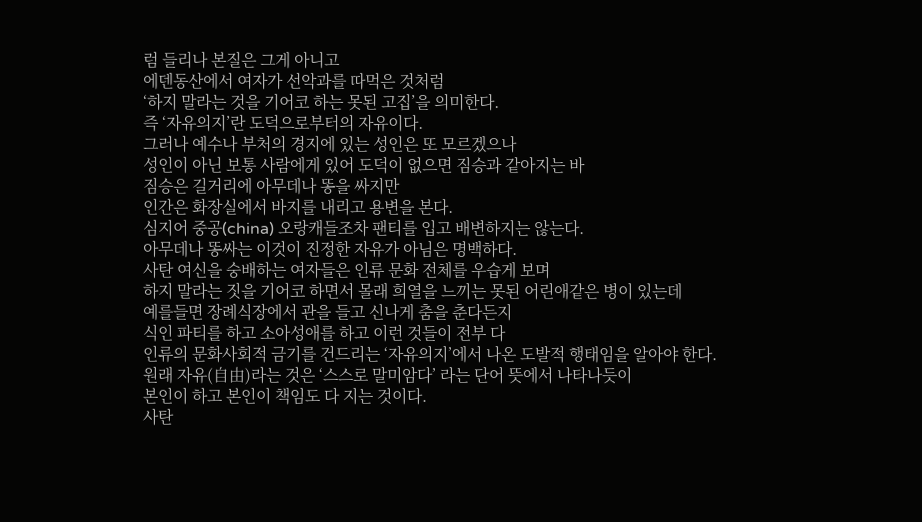럼 들리나 본질은 그게 아니고
에덴동산에서 여자가 선악과를 따먹은 것처럼
‘하지 말라는 것을 기어코 하는 못된 고집’을 의미한다.
즉 ‘자유의지’란 도덕으로부터의 자유이다.
그러나 예수나 부처의 경지에 있는 성인은 또 모르겠으나
성인이 아닌 보통 사람에게 있어 도덕이 없으면 짐승과 같아지는 바
짐승은 길거리에 아무데나 똥을 싸지만
인간은 화장실에서 바지를 내리고 용변을 본다.
심지어 중공(china) 오랑캐들조차 팬티를 입고 배변하지는 않는다.
아무데나 똥싸는 이것이 진정한 자유가 아님은 명백하다.
사탄 여신을 숭배하는 여자들은 인류 문화 전체를 우습게 보며
하지 말라는 짓을 기어코 하면서 몰래 희열을 느끼는 못된 어린애같은 병이 있는데
예를들면 장례식장에서 관을 들고 신나게 춤을 춘다든지
식인 파티를 하고 소아성애를 하고 이런 것들이 전부 다
인류의 문화사회적 금기를 건드리는 ‘자유의지’에서 나온 도발적 행태임을 알아야 한다.
원래 자유(自由)라는 것은 ‘스스로 말미암다’ 라는 단어 뜻에서 나타나듯이
본인이 하고 본인이 책임도 다 지는 것이다.
사탄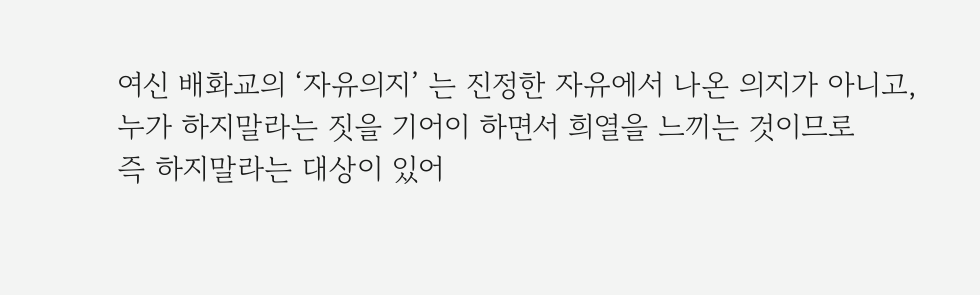여신 배화교의 ‘자유의지’ 는 진정한 자유에서 나온 의지가 아니고,
누가 하지말라는 짓을 기어이 하면서 희열을 느끼는 것이므로
즉 하지말라는 대상이 있어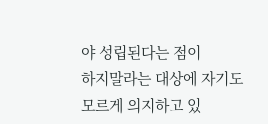야 성립된다는 점이
하지말라는 대상에 자기도 모르게 의지하고 있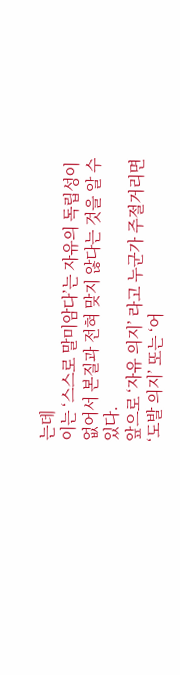는데
이는 ‘스스로 말미암다’는 자유의 독립성이 없어서 본질과 전혀 맞지 않다는 것을 알 수 있다.
앞으로 ‘자유 의지’ 라고 누군가 주절거리면
‘도발 의지’ 또는 ‘어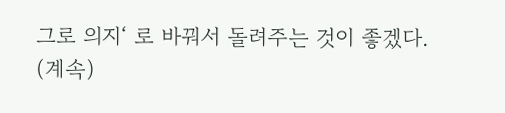그로 의지‘ 로 바꿔서 돌려주는 것이 좋겠다.
(계속)